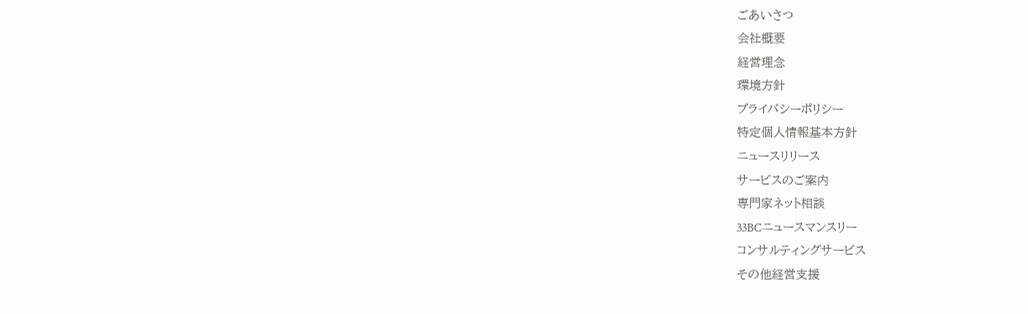ごあいさつ
会社概要
経営理念
環境方針
プライバシーポリシー
特定個人情報基本方針
ニュースリリース
サービスのご案内
専門家ネット相談
33BCニュースマンスリー
コンサルティングサービス
その他経営支援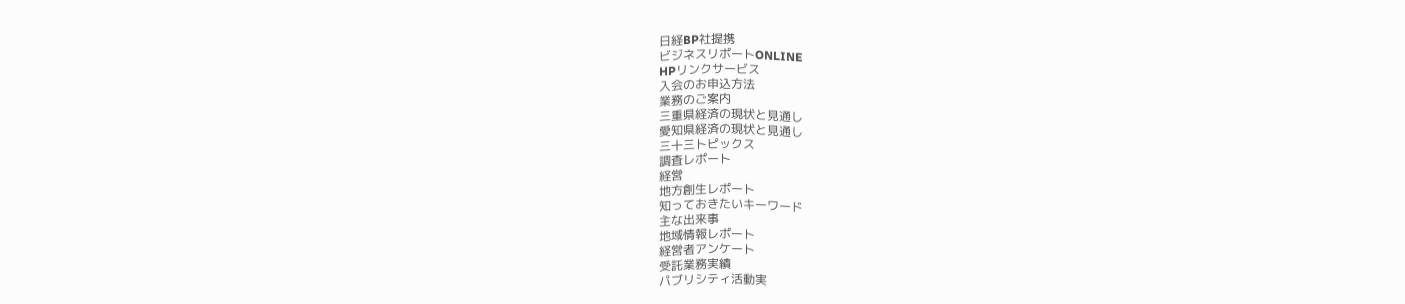日経BP社提携
ビジネスリポートONLINE
HPリンクサービス
入会のお申込方法
業務のご案内
三重県経済の現状と見通し
愛知県経済の現状と見通し
三十三トピックス
調査レポート
経営
地方創生レポート
知っておきたいキーワード
主な出来事
地域情報レポート
経営者アンケート
受託業務実績
パブリシティ活動実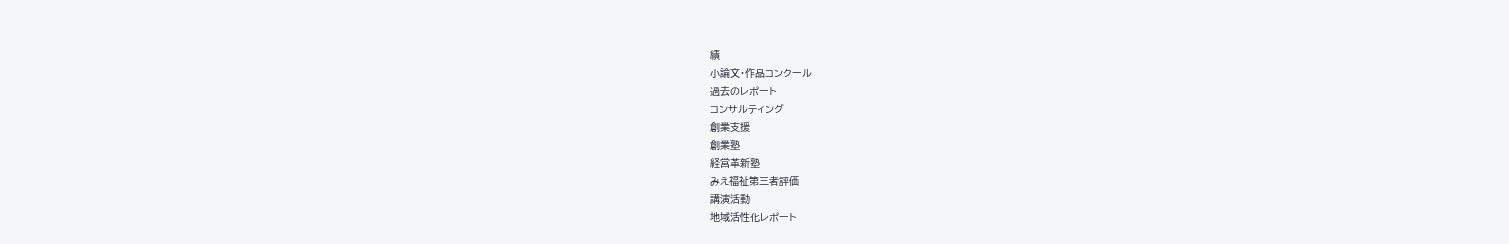績
小論文・作品コンクール
過去のレポート
コンサルティング
創業支援
創業塾
経営革新塾
みえ福祉第三者評価
講演活動
地域活性化レポート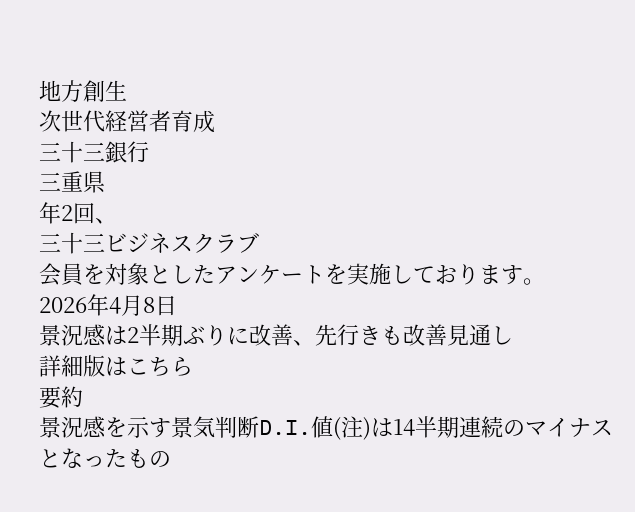地方創生
次世代経営者育成
三十三銀行
三重県
年2回、
三十三ビジネスクラブ
会員を対象としたアンケートを実施しております。
2026年4月8日
景況感は2半期ぶりに改善、先行きも改善見通し
詳細版はこちら
要約
景況感を示す景気判断D.I.値(注)は14半期連続のマイナスとなったもの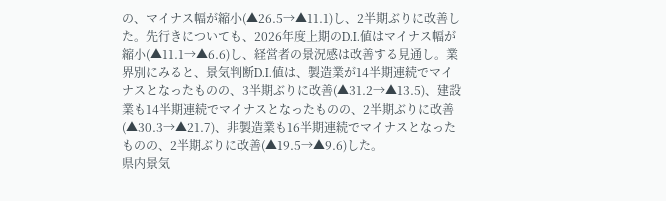の、マイナス幅が縮小(▲26.5→▲11.1)し、2半期ぶりに改善した。先行きについても、2026年度上期のD.I.値はマイナス幅が縮小(▲11.1→▲6.6)し、経営者の景況感は改善する見通し。業界別にみると、景気判断D.I.値は、製造業が14半期連続でマイナスとなったものの、3半期ぶりに改善(▲31.2→▲13.5)、建設業も14半期連続でマイナスとなったものの、2半期ぶりに改善(▲30.3→▲21.7)、非製造業も16半期連続でマイナスとなったものの、2半期ぶりに改善(▲19.5→▲9.6)した。
県内景気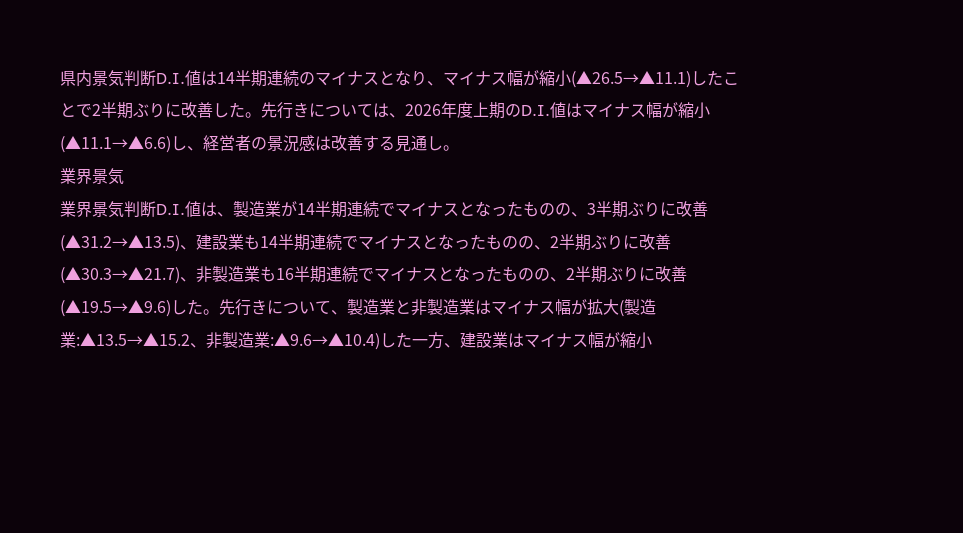県内景気判断D.I.値は14半期連続のマイナスとなり、マイナス幅が縮小(▲26.5→▲11.1)したことで2半期ぶりに改善した。先行きについては、2026年度上期のD.I.値はマイナス幅が縮小(▲11.1→▲6.6)し、経営者の景況感は改善する見通し。
業界景気
業界景気判断D.I.値は、製造業が14半期連続でマイナスとなったものの、3半期ぶりに改善(▲31.2→▲13.5)、建設業も14半期連続でマイナスとなったものの、2半期ぶりに改善(▲30.3→▲21.7)、非製造業も16半期連続でマイナスとなったものの、2半期ぶりに改善(▲19.5→▲9.6)した。先行きについて、製造業と非製造業はマイナス幅が拡大(製造業:▲13.5→▲15.2、非製造業:▲9.6→▲10.4)した一方、建設業はマイナス幅が縮小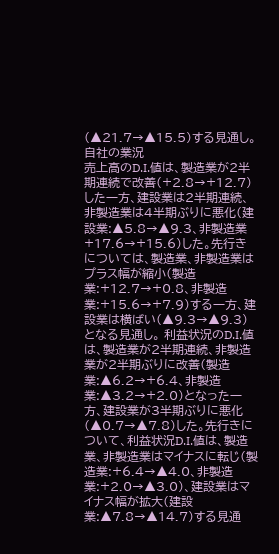(▲21.7→▲15.5)する見通し。
自社の業況
売上高のD.I.値は、製造業が2半期連続で改善(+2.8→+12.7)した一方、建設業は2半期連続、非製造業は4半期ぶりに悪化(建設業:▲5.8→▲9.3、非製造業+17.6→+15.6)した。先行きについては、製造業、非製造業はプラス幅が縮小(製造業:+12.7→+0.8、非製造業:+15.6→+7.9)する一方、建設業は横ばい(▲9.3→▲9.3)となる見通し。 利益状況のD.I.値は、製造業が2半期連続、非製造業が2半期ぶりに改善(製造業:▲6.2→+6.4、非製造業:▲3.2→+2.0)となった一方、建設業が3半期ぶりに悪化(▲0.7→▲7.8)した。先行きについて、利益状況D.I.値は、製造業、非製造業はマイナスに転じ(製造業:+6.4→▲4.0、非製造業:+2.0→▲3.0)、建設業はマイナス幅が拡大(建設業:▲7.8→▲14.7)する見通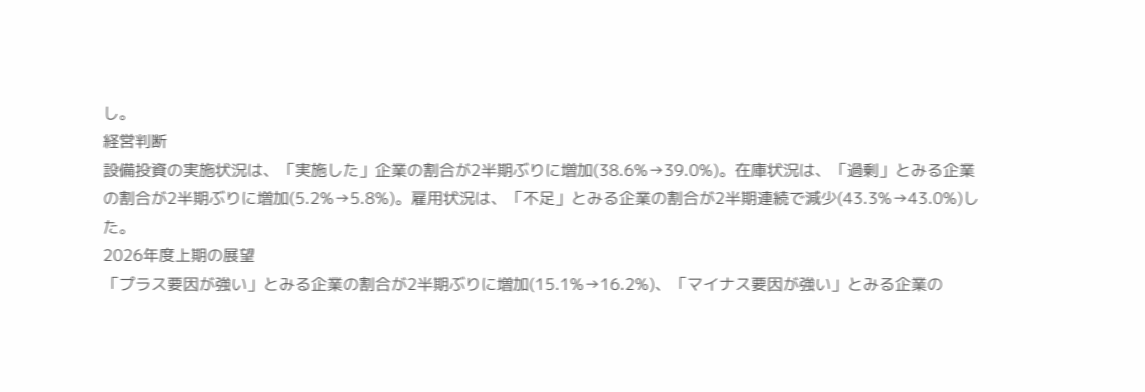し。
経営判断
設備投資の実施状況は、「実施した」企業の割合が2半期ぶりに増加(38.6%→39.0%)。在庫状況は、「過剰」とみる企業の割合が2半期ぶりに増加(5.2%→5.8%)。雇用状況は、「不足」とみる企業の割合が2半期連続で減少(43.3%→43.0%)した。
2026年度上期の展望
「プラス要因が強い」とみる企業の割合が2半期ぶりに増加(15.1%→16.2%)、「マイナス要因が強い」とみる企業の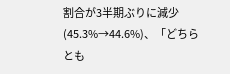割合が3半期ぶりに減少(45.3%→44.6%)、「どちらとも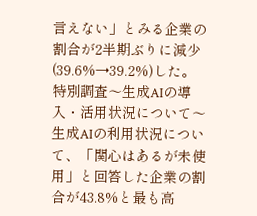言えない」とみる企業の割合が2半期ぶりに減少(39.6%→39.2%)した。
特別調査〜生成AIの導入・活用状況について〜
生成AIの利用状況について、「関心はあるが未使用」と回答した企業の割合が43.8%と最も高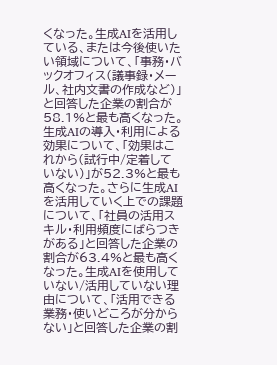くなった。生成AIを活用している、または今後使いたい領域について、「事務・バックオフィス(議事録・メール、社内文書の作成など)」と回答した企業の割合が58.1%と最も高くなった。生成AIの導入・利用による効果について、「効果はこれから(試行中/定着していない)」が52.3%と最も高くなった。さらに生成AIを活用していく上での課題について、「社員の活用スキル・利用頻度にばらつきがある」と回答した企業の割合が63.4%と最も高くなった。生成AIを使用していない/活用していない理由について、「活用できる業務・使いどころが分からない」と回答した企業の割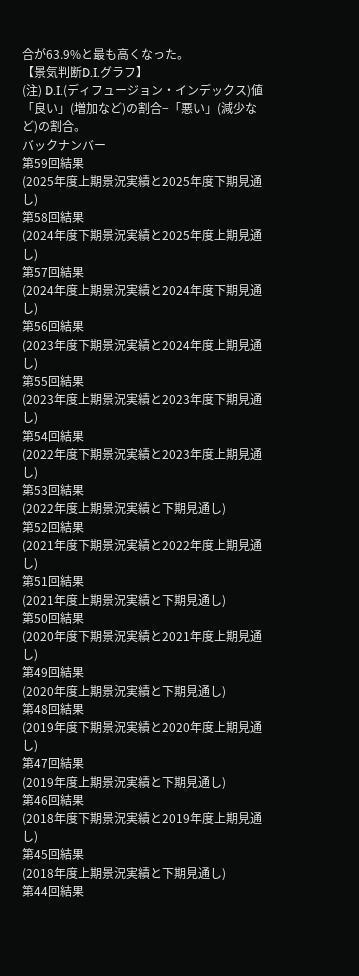合が63.9%と最も高くなった。
【景気判断D.I.グラフ】
(注) D.I.(ディフュージョン・インデックス)値
「良い」(増加など)の割合−「悪い」(減少など)の割合。
バックナンバー
第59回結果
(2025年度上期景況実績と2025年度下期見通し)
第58回結果
(2024年度下期景況実績と2025年度上期見通し)
第57回結果
(2024年度上期景況実績と2024年度下期見通し)
第56回結果
(2023年度下期景況実績と2024年度上期見通し)
第55回結果
(2023年度上期景況実績と2023年度下期見通し)
第54回結果
(2022年度下期景況実績と2023年度上期見通し)
第53回結果
(2022年度上期景況実績と下期見通し)
第52回結果
(2021年度下期景況実績と2022年度上期見通し)
第51回結果
(2021年度上期景況実績と下期見通し)
第50回結果
(2020年度下期景況実績と2021年度上期見通し)
第49回結果
(2020年度上期景況実績と下期見通し)
第48回結果
(2019年度下期景況実績と2020年度上期見通し)
第47回結果
(2019年度上期景況実績と下期見通し)
第46回結果
(2018年度下期景況実績と2019年度上期見通し)
第45回結果
(2018年度上期景況実績と下期見通し)
第44回結果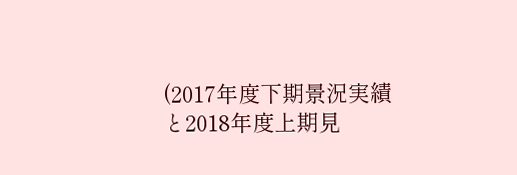(2017年度下期景況実績と2018年度上期見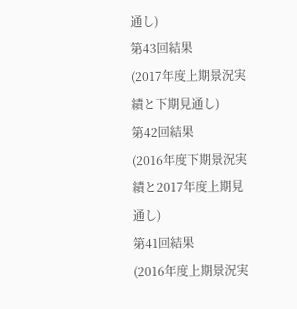通し)
第43回結果
(2017年度上期景況実績と下期見通し)
第42回結果
(2016年度下期景況実績と2017年度上期見通し)
第41回結果
(2016年度上期景況実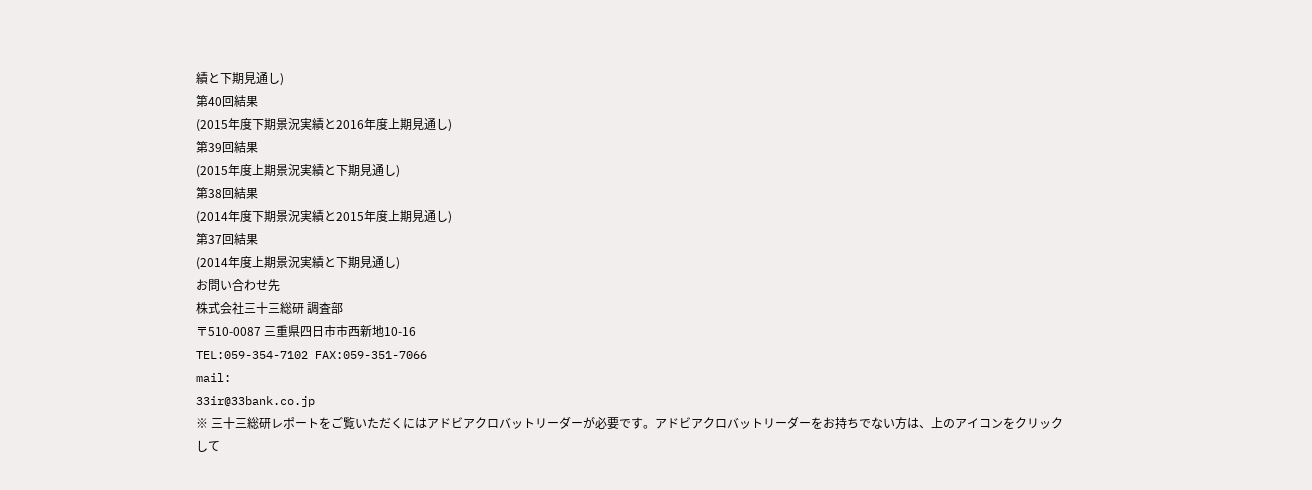績と下期見通し)
第40回結果
(2015年度下期景況実績と2016年度上期見通し)
第39回結果
(2015年度上期景況実績と下期見通し)
第38回結果
(2014年度下期景況実績と2015年度上期見通し)
第37回結果
(2014年度上期景況実績と下期見通し)
お問い合わせ先
株式会社三十三総研 調査部
〒510-0087 三重県四日市市西新地10-16
TEL:059-354-7102 FAX:059-351-7066
mail:
33ir@33bank.co.jp
※ 三十三総研レポートをご覧いただくにはアドビアクロバットリーダーが必要です。アドビアクロバットリーダーをお持ちでない方は、上のアイコンをクリックして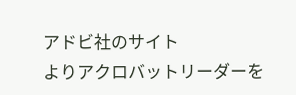アドビ社のサイト
よりアクロバットリーダーを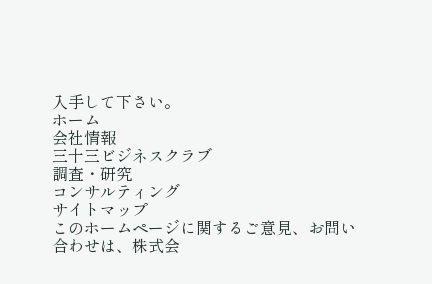入手して下さい。
ホーム
会社情報
三十三ビジネスクラブ
調査・研究
コンサルティング
サイトマップ
このホームページに関するご意見、お問い合わせは、株式会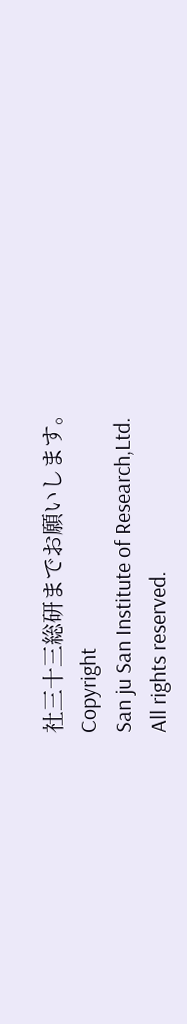社三十三総研までお願いします。
Copyright
San ju San Institute of Research,Ltd.
All rights reserved.